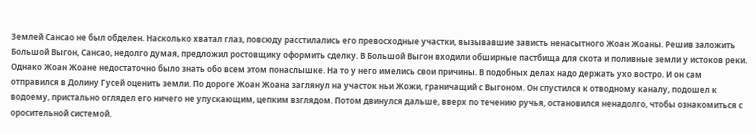Землей Сансао не был обделен. Насколько хватал глаз, повсюду расстилались его превосходные участки, вызывавшие зависть ненасытного Жоан Жоаны. Решив заложить Большой Выгон, Сансао, недолго думая, предложил ростовщику оформить сделку. В Большой Выгон входили обширные пастбища для скота и поливные земли у истоков реки. Однако Жоан Жоане недостаточно было знать обо всем этом понаслышке. На то у него имелись свои причины. В подобных делах надо держать ухо востро. И он сам отправился в Долину Гусей оценить земли. По дороге Жоан Жоана заглянул на участок ньи Жожи, граничащий с Выгоном. Он спустился к отводному каналу, подошел к водоему, пристально оглядел его ничего не упускающим, цепким взглядом. Потом двинулся дальше, вверх по течению ручья, остановился ненадолго, чтобы ознакомиться с оросительной системой.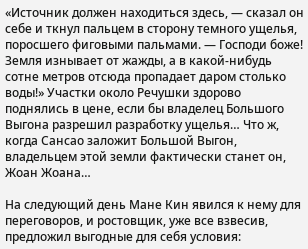«Источник должен находиться здесь, — сказал он себе и ткнул пальцем в сторону темного ущелья, поросшего фиговыми пальмами. — Господи боже! Земля изнывает от жажды, а в какой-нибудь сотне метров отсюда пропадает даром столько воды!» Участки около Речушки здорово поднялись в цене, если бы владелец Большого Выгона разрешил разработку ущелья… Что ж, когда Сансао заложит Большой Выгон, владельцем этой земли фактически станет он, Жоан Жоана…

На следующий день Мане Кин явился к нему для переговоров, и ростовщик, уже все взвесив, предложил выгодные для себя условия: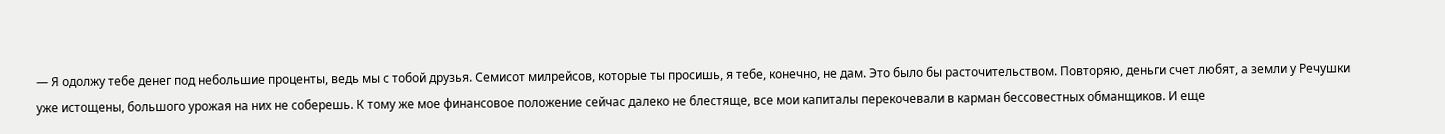— Я одолжу тебе денег под небольшие проценты, ведь мы с тобой друзья. Семисот милрейсов, которые ты просишь, я тебе, конечно, не дам. Это было бы расточительством. Повторяю, деньги счет любят, а земли у Речушки уже истощены, большого урожая на них не соберешь. К тому же мое финансовое положение сейчас далеко не блестяще, все мои капиталы перекочевали в карман бессовестных обманщиков. И еще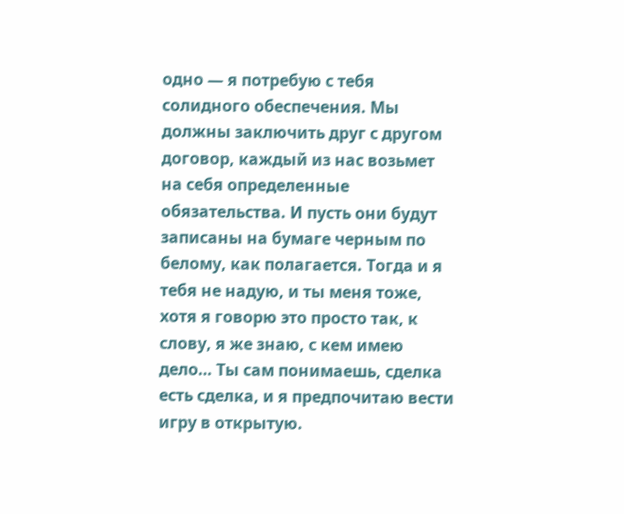одно — я потребую с тебя солидного обеспечения. Мы должны заключить друг с другом договор, каждый из нас возьмет на себя определенные обязательства. И пусть они будут записаны на бумаге черным по белому, как полагается. Тогда и я тебя не надую, и ты меня тоже, хотя я говорю это просто так, к слову, я же знаю, с кем имею дело… Ты сам понимаешь, сделка есть сделка, и я предпочитаю вести игру в открытую.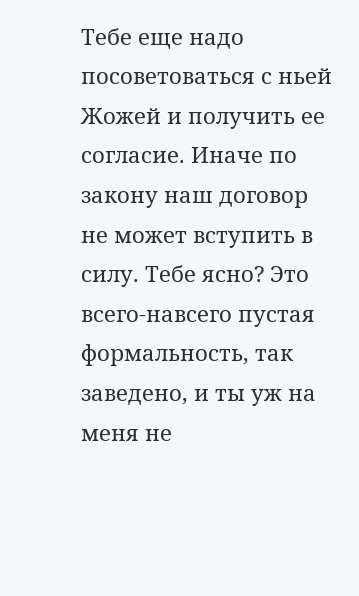Тебе еще надо посоветоваться с ньей Жожей и получить ее согласие. Иначе по закону наш договор не может вступить в силу. Тебе ясно? Это всего-навсего пустая формальность, так заведено, и ты уж на меня не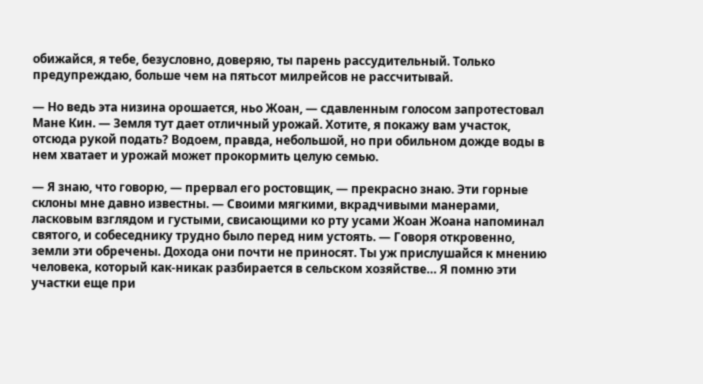обижайся, я тебе, безусловно, доверяю, ты парень рассудительный. Только предупреждаю, больше чем на пятьсот милрейсов не рассчитывай.

— Но ведь эта низина орошается, ньо Жоан, — сдавленным голосом запротестовал Мане Кин. — Земля тут дает отличный урожай. Хотите, я покажу вам участок, отсюда рукой подать? Водоем, правда, небольшой, но при обильном дожде воды в нем хватает и урожай может прокормить целую семью.

— Я знаю, что говорю, — прервал его ростовщик, — прекрасно знаю. Эти горные склоны мне давно известны. — Своими мягкими, вкрадчивыми манерами, ласковым взглядом и густыми, свисающими ко рту усами Жоан Жоана напоминал святого, и собеседнику трудно было перед ним устоять. — Говоря откровенно, земли эти обречены. Дохода они почти не приносят. Ты уж прислушайся к мнению человека, который как-никак разбирается в сельском хозяйстве… Я помню эти участки еще при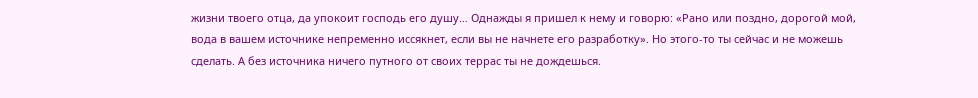жизни твоего отца, да упокоит господь его душу… Однажды я пришел к нему и говорю: «Рано или поздно, дорогой мой, вода в вашем источнике непременно иссякнет, если вы не начнете его разработку». Но этого-то ты сейчас и не можешь сделать. А без источника ничего путного от своих террас ты не дождешься.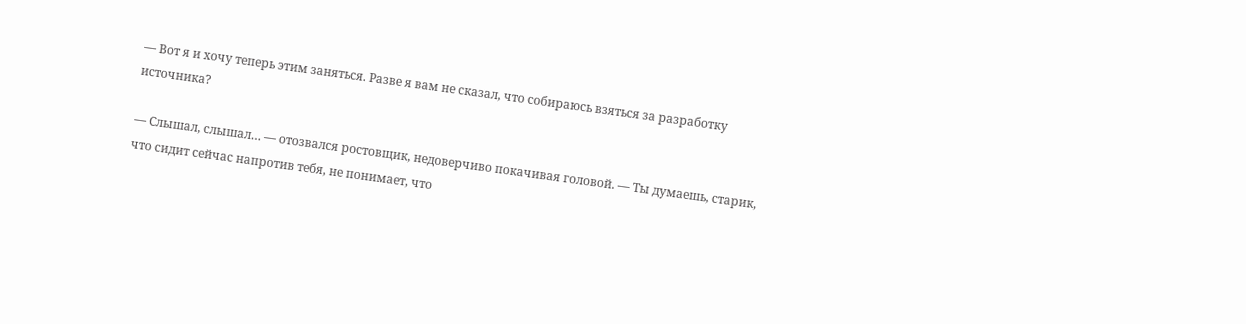— Вот я и хочу теперь этим заняться. Разве я вам не сказал, что собираюсь взяться за разработку источника?

— Слышал, слышал… — отозвался ростовщик, недоверчиво покачивая головой. — Ты думаешь, старик, что сидит сейчас напротив тебя, не понимает, что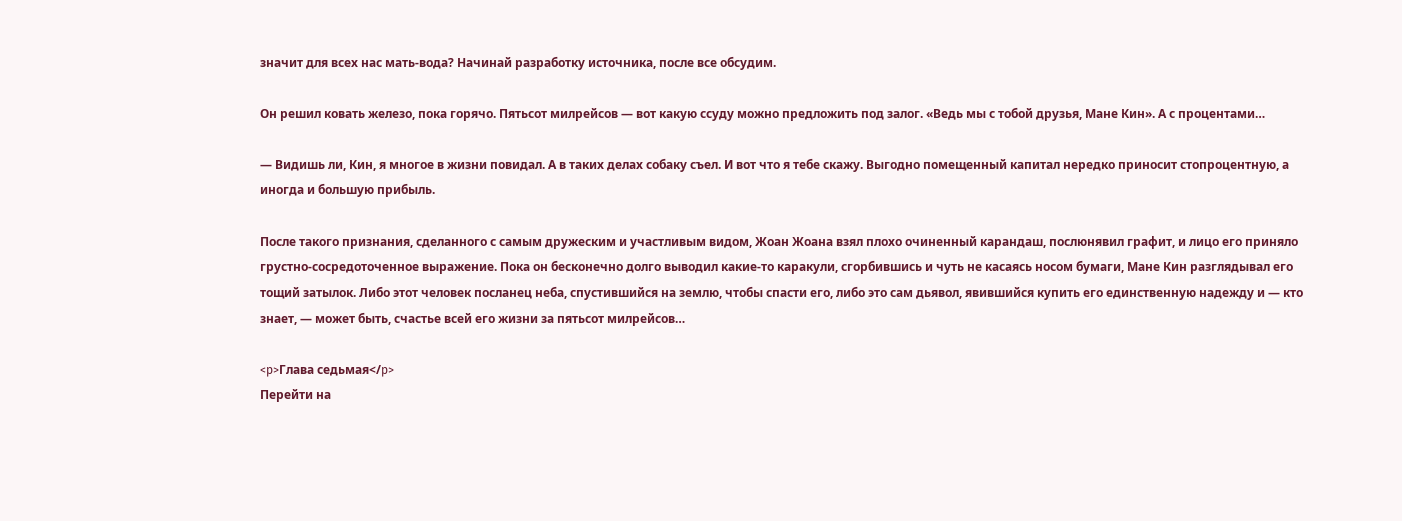значит для всех нас мать-вода? Начинай разработку источника, после все обсудим.

Он решил ковать железо, пока горячо. Пятьсот милрейсов — вот какую ссуду можно предложить под залог. «Ведь мы с тобой друзья, Мане Кин». А с процентами…

— Видишь ли, Кин, я многое в жизни повидал. А в таких делах собаку съел. И вот что я тебе скажу. Выгодно помещенный капитал нередко приносит стопроцентную, а иногда и большую прибыль.

После такого признания, сделанного с самым дружеским и участливым видом, Жоан Жоана взял плохо очиненный карандаш, послюнявил графит, и лицо его приняло грустно-сосредоточенное выражение. Пока он бесконечно долго выводил какие-то каракули, сгорбившись и чуть не касаясь носом бумаги, Мане Кин разглядывал его тощий затылок. Либо этот человек посланец неба, спустившийся на землю, чтобы спасти его, либо это сам дьявол, явившийся купить его единственную надежду и — кто знает, — может быть, счастье всей его жизни за пятьсот милрейсов…

<p>Глава седьмая</p>
Перейти на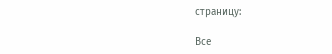страницу:

Все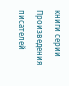книги серии Произведения писателей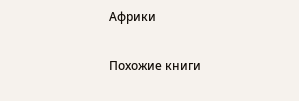Африки

Похожие книги